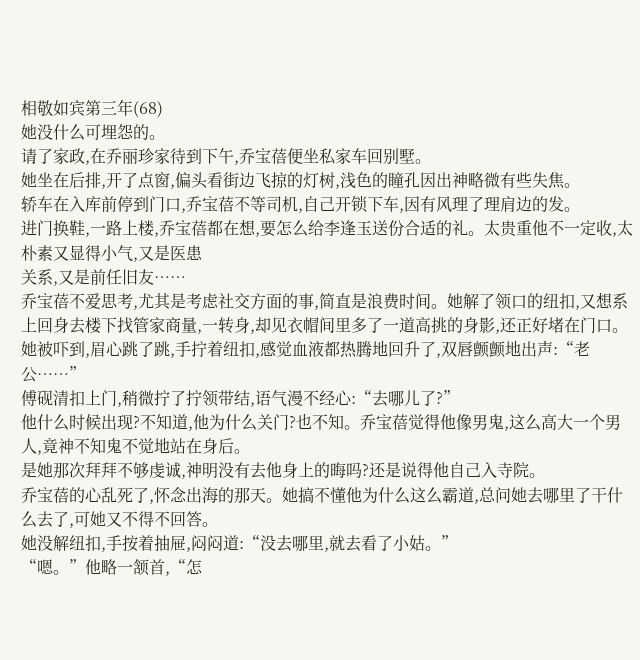相敬如宾第三年(68)
她没什么可埋怨的。
请了家政,在乔丽珍家待到下午,乔宝蓓便坐私家车回别墅。
她坐在后排,开了点窗,偏头看街边飞掠的灯树,浅色的瞳孔因出神略微有些失焦。
轿车在入库前停到门口,乔宝蓓不等司机,自己开锁下车,因有风理了理肩边的发。
进门换鞋,一路上楼,乔宝蓓都在想,要怎么给李逢玉送份合适的礼。太贵重他不一定收,太朴素又显得小气,又是医患
关系,又是前任旧友……
乔宝蓓不爱思考,尤其是考虑社交方面的事,简直是浪费时间。她解了领口的纽扣,又想系上回身去楼下找管家商量,一转身,却见衣帽间里多了一道高挑的身影,还正好堵在门口。
她被吓到,眉心跳了跳,手拧着纽扣,感觉血液都热腾地回升了,双唇颤颤地出声:“老公……”
傅砚清扣上门,稍微拧了拧领带结,语气漫不经心:“去哪儿了?”
他什么时候出现?不知道,他为什么关门?也不知。乔宝蓓觉得他像男鬼,这么高大一个男人,竟神不知鬼不觉地站在身后。
是她那次拜拜不够虔诚,神明没有去他身上的晦吗?还是说得他自己入寺院。
乔宝蓓的心乱死了,怀念出海的那天。她搞不懂他为什么这么霸道,总问她去哪里了干什么去了,可她又不得不回答。
她没解纽扣,手按着抽屉,闷闷道:“没去哪里,就去看了小姑。”
“嗯。”他略一颔首,“怎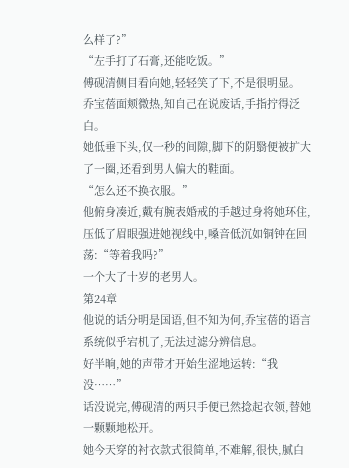么样了?”
“左手打了石膏,还能吃饭。”
傅砚清侧目看向她,轻轻笑了下,不是很明显。
乔宝蓓面颊微热,知自己在说废话,手指拧得泛白。
她低垂下头,仅一秒的间隙,脚下的阴翳便被扩大了一圈,还看到男人偏大的鞋面。
“怎么还不换衣服。”
他俯身凑近,戴有腕表婚戒的手越过身将她环住,压低了眉眼强进她视线中,嗓音低沉如铜钟在回荡:“等着我吗?”
一个大了十岁的老男人。
第24章
他说的话分明是国语,但不知为何,乔宝蓓的语言系统似乎宕机了,无法过滤分辨信息。
好半晌,她的声带才开始生涩地运转:“我没……”
话没说完,傅砚清的两只手便已然捻起衣领,替她一颗颗地松开。
她今天穿的衬衣款式很简单,不难解,很快,腻白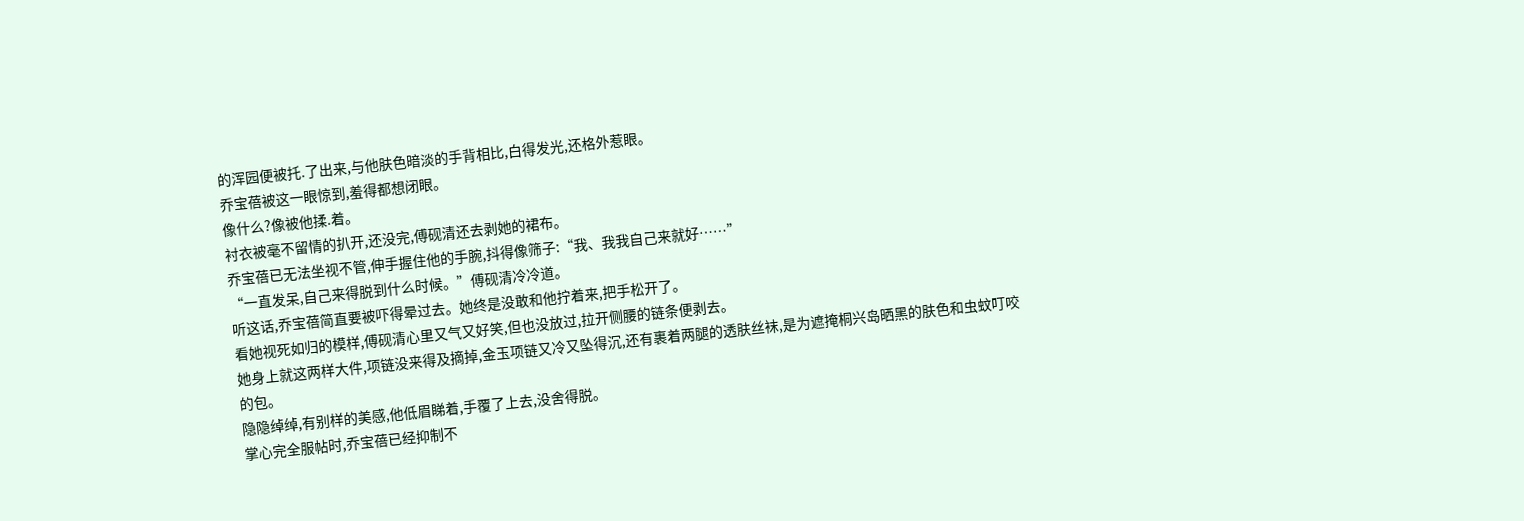的浑园便被托.了出来,与他肤色暗淡的手背相比,白得发光,还格外惹眼。
乔宝蓓被这一眼惊到,羞得都想闭眼。
像什么?像被他揉.着。
衬衣被毫不留情的扒开,还没完,傅砚清还去剥她的裙布。
乔宝蓓已无法坐视不管,伸手握住他的手腕,抖得像筛子:“我、我我自己来就好……”
“一直发呆,自己来得脱到什么时候。”傅砚清冷冷道。
听这话,乔宝蓓简直要被吓得晕过去。她终是没敢和他拧着来,把手松开了。
看她视死如归的模样,傅砚清心里又气又好笑,但也没放过,拉开侧腰的链条便剥去。
她身上就这两样大件,项链没来得及摘掉,金玉项链又冷又坠得沉,还有裹着两腿的透肤丝袜,是为遮掩桐兴岛晒黑的肤色和虫蚊叮咬的包。
隐隐绰绰,有别样的美感,他低眉睇着,手覆了上去,没舍得脱。
掌心完全服帖时,乔宝蓓已经抑制不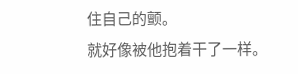住自己的颤。
就好像被他抱着干了一样。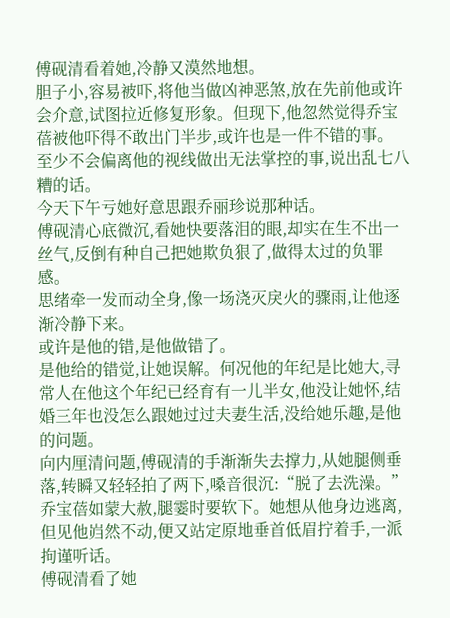傅砚清看着她,冷静又漠然地想。
胆子小,容易被吓,将他当做凶神恶煞,放在先前他或许会介意,试图拉近修复形象。但现下,他忽然觉得乔宝蓓被他吓得不敢出门半步,或许也是一件不错的事。
至少不会偏离他的视线做出无法掌控的事,说出乱七八糟的话。
今天下午亏她好意思跟乔丽珍说那种话。
傅砚清心底微沉,看她快要落泪的眼,却实在生不出一丝气,反倒有种自己把她欺负狠了,做得太过的负罪感。
思绪牵一发而动全身,像一场浇灭戾火的骤雨,让他逐渐冷静下来。
或许是他的错,是他做错了。
是他给的错觉,让她误解。何况他的年纪是比她大,寻常人在他这个年纪已经育有一儿半女,他没让她怀,结婚三年也没怎么跟她过过夫妻生活,没给她乐趣,是他的问题。
向内厘清问题,傅砚清的手渐渐失去撑力,从她腿侧垂落,转瞬又轻轻拍了两下,嗓音很沉:“脱了去洗澡。”
乔宝蓓如蒙大赦,腿霎时要软下。她想从他身边逃离,但见他岿然不动,便又站定原地垂首低眉拧着手,一派拘谨听话。
傅砚清看了她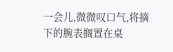一会儿,微微叹口气,将摘下的腕表搁置在桌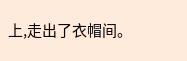上,走出了衣帽间。